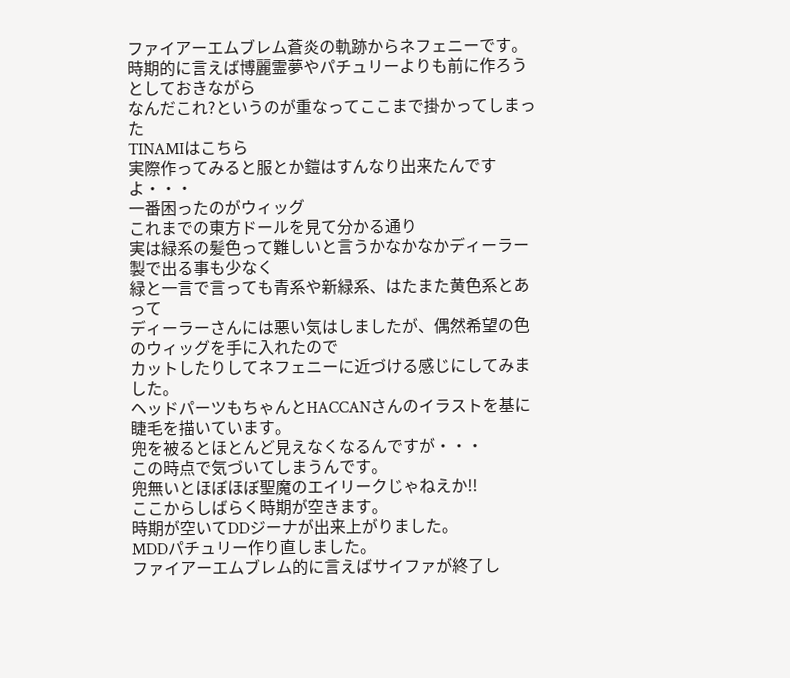ファイアーエムブレム蒼炎の軌跡からネフェニーです。
時期的に言えば博麗霊夢やパチュリーよりも前に作ろうとしておきながら
なんだこれ?というのが重なってここまで掛かってしまった
TINAMIはこちら
実際作ってみると服とか鎧はすんなり出来たんですよ・・・
一番困ったのがウィッグ
これまでの東方ドールを見て分かる通り
実は緑系の髪色って難しいと言うかなかなかディーラー製で出る事も少なく
緑と一言で言っても青系や新緑系、はたまた黄色系とあって
ディーラーさんには悪い気はしましたが、偶然希望の色のウィッグを手に入れたので
カットしたりしてネフェニーに近づける感じにしてみました。
ヘッドパーツもちゃんとHACCANさんのイラストを基に睫毛を描いています。
兜を被るとほとんど見えなくなるんですが・・・
この時点で気づいてしまうんです。
兜無いとほぼほぼ聖魔のエイリークじゃねえか!!
ここからしばらく時期が空きます。
時期が空いてDDジーナが出来上がりました。
MDDパチュリー作り直しました。
ファイアーエムブレム的に言えばサイファが終了し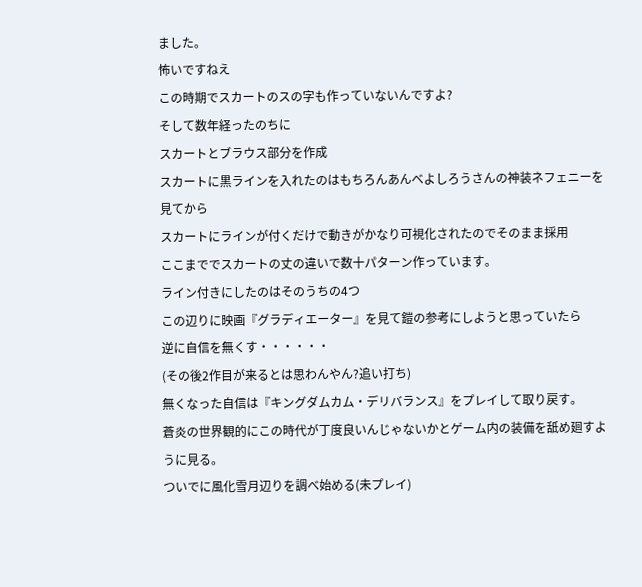ました。
怖いですねえ
この時期でスカートのスの字も作っていないんですよ?
そして数年経ったのちに
スカートとブラウス部分を作成
スカートに黒ラインを入れたのはもちろんあんべよしろうさんの神装ネフェニーを見てから
スカートにラインが付くだけで動きがかなり可視化されたのでそのまま採用
ここまででスカートの丈の違いで数十パターン作っています。
ライン付きにしたのはそのうちの4つ
この辺りに映画『グラディエーター』を見て鎧の参考にしようと思っていたら
逆に自信を無くす・・・・・・
(その後2作目が来るとは思わんやん?追い打ち)
無くなった自信は『キングダムカム・デリバランス』をプレイして取り戻す。
蒼炎の世界観的にこの時代が丁度良いんじゃないかとゲーム内の装備を舐め廻すように見る。
ついでに風化雪月辺りを調べ始める(未プレイ)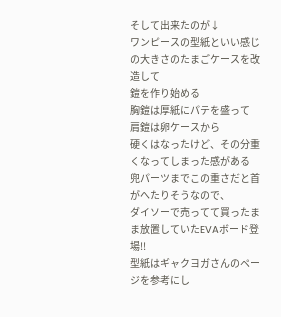そして出来たのが↓
ワンピースの型紙といい感じの大きさのたまごケースを改造して
鎧を作り始める
胸鎧は厚紙にパテを盛って
肩鎧は卵ケースから
硬くはなったけど、その分重くなってしまった感がある
兜パーツまでこの重さだと首がへたりそうなので、
ダイソーで売ってて買ったまま放置していたEVAボード登場!!
型紙はギャクヨガさんのページを参考にし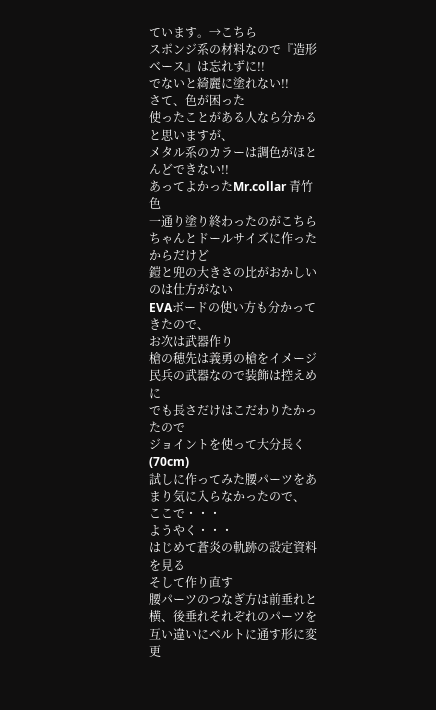ています。→こちら
スポンジ系の材料なので『造形ベース』は忘れずに!!
でないと綺麗に塗れない!!
さて、色が困った
使ったことがある人なら分かると思いますが、
メタル系のカラーは調色がほとんどできない!!
あってよかったMr.collar 青竹色
一通り塗り終わったのがこちら
ちゃんとドールサイズに作ったからだけど
鎧と兜の大きさの比がおかしいのは仕方がない
EVAボードの使い方も分かってきたので、
お次は武器作り
槍の穂先は義勇の槍をイメージ
民兵の武器なので装飾は控えめに
でも長さだけはこだわりたかったので
ジョイントを使って大分長く(70cm)
試しに作ってみた腰パーツをあまり気に入らなかったので、
ここで・・・
ようやく・・・
はじめて蒼炎の軌跡の設定資料を見る
そして作り直す
腰パーツのつなぎ方は前垂れと横、後垂れそれぞれのパーツを互い違いにベルトに通す形に変更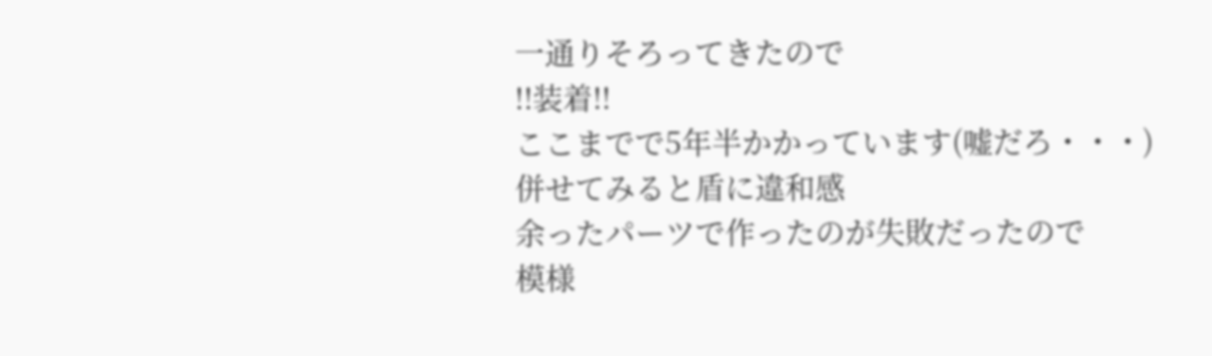一通りそろってきたので
!!装着!!
ここまでで5年半かかっています(嘘だろ・・・)
併せてみると盾に違和感
余ったパーツで作ったのが失敗だったので
模様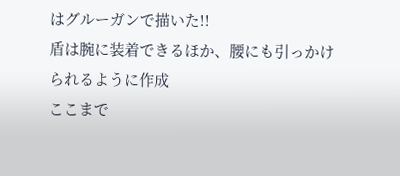はグルーガンで描いた!!
盾は腕に装着できるほか、腰にも引っかけられるように作成
ここまで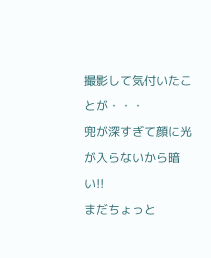撮影して気付いたことが・・・
兜が深すぎて顔に光が入らないから暗い!!
まだちょっと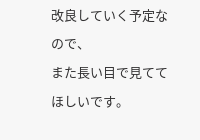改良していく予定なので、
また長い目で見ててほしいです。